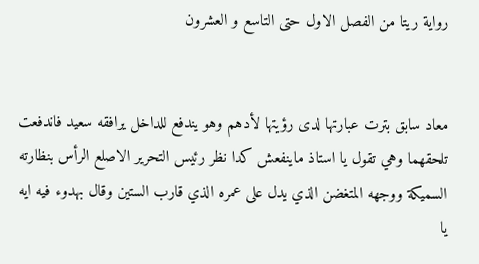رواية ريتا من الفصل الاول حتى التاسع و العشرون


معاد سابق بترت عبارتها لدى رؤيتها لأدهم وهو يندفع للداخل يرافقه سعيد فاندفعت تلحقهما وهي تقول يا استاذ ماينفعش كدا نظر رئيس التحرير الاصلع الرأس بنظارته السميكة ووجهه المتغضن الذي يدل على عمره الذي قارب الستين وقال بهدوء فيه ايه يا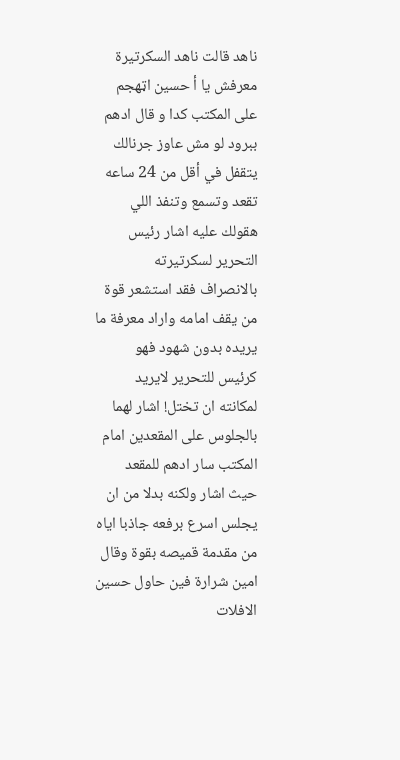ناهد قالت ناهد السكرتيرة معرفش يا أ حسين اټهجم على المكتب كدا و قال ادهم ببرود لو مش عاوز جرنالك يتقفل في أقل من 24 ساعه تقعد وتسمع وتنفذ اللي هقولك عليه اشار رئيس التحرير لسكرتيرته بالانصراف فقد استشعر قوة من يقف امامه واراد معرفة ما يريده بدون شهود فهو كرئيس للتحرير لايريد لمكانته ان تختل! اشار لهما بالجلوس على المقعدين امام المكتب سار ادهم للمقعد حيث اشار ولكنه بدلا من ان يجلس اسرع برفعه جاذبا اياه من مقدمة قميصه بقوة وقال امين شرارة فين حاول حسين الافلات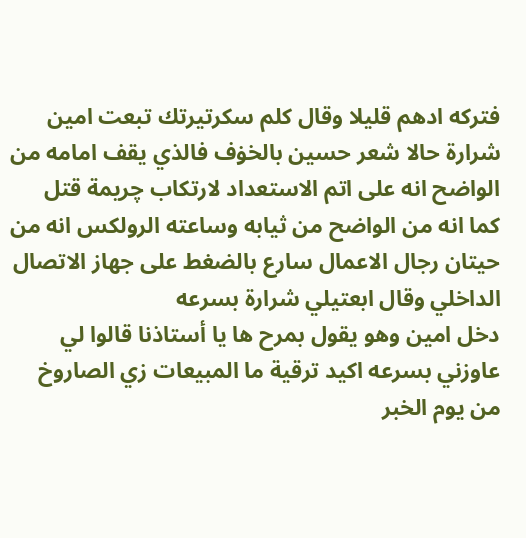فتركه ادهم قليلا وقال كلم سكرتيرتك تبعت امين شرارة حالا شعر حسين بالخۏف فالذي يقف امامه من الواضح انه على اتم الاستعداد لارتكاب چريمة قتل كما انه من الواضح من ثيابه وساعته الرولكس انه من حيتان رجال الاعمال سارع بالضغط على جهاز الاتصال الداخلي وقال ابعتيلي شرارة بسرعه
دخل امين وهو يقول بمرح ها يا أستاذنا قالوا لي عاوزني بسرعه اكيد ترقية ما المبيعات زي الصاروخ من يوم الخبر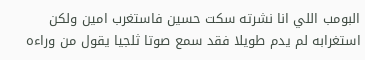البومب اللي انا نشرته سكت حسين فاستغرب امين ولكن استغرابه لم يدم طويلا فقد سمع صوتا ثلجيا يقول من وراءه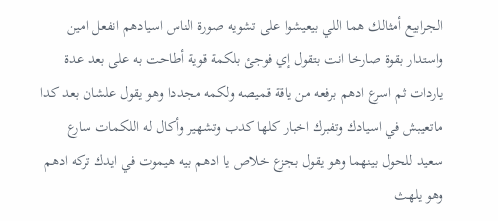الجرابيع أمثالك هما اللي بيعيشوا على تشويه صورة الناس اسيادهم انفعل امين واستدار بقوة صارخا انت بتقول إي فوجئ بلكمة قوية أطاحت به على بعد عدة ياردات ثم اسرع ادهم برفعه من ياقة قميصه ولكمه مجددا وهو يقول علشان بعد كدا ماتعيبش في اسيادك وتفبرك اخبار كلها كدب وتشهير وأكال له اللكمات سارع سعيد للحول بينهما وهو يقول بجزع خلاص يا ادهم بيه ھيموت في ايدك تركه ادهم وهو يلهث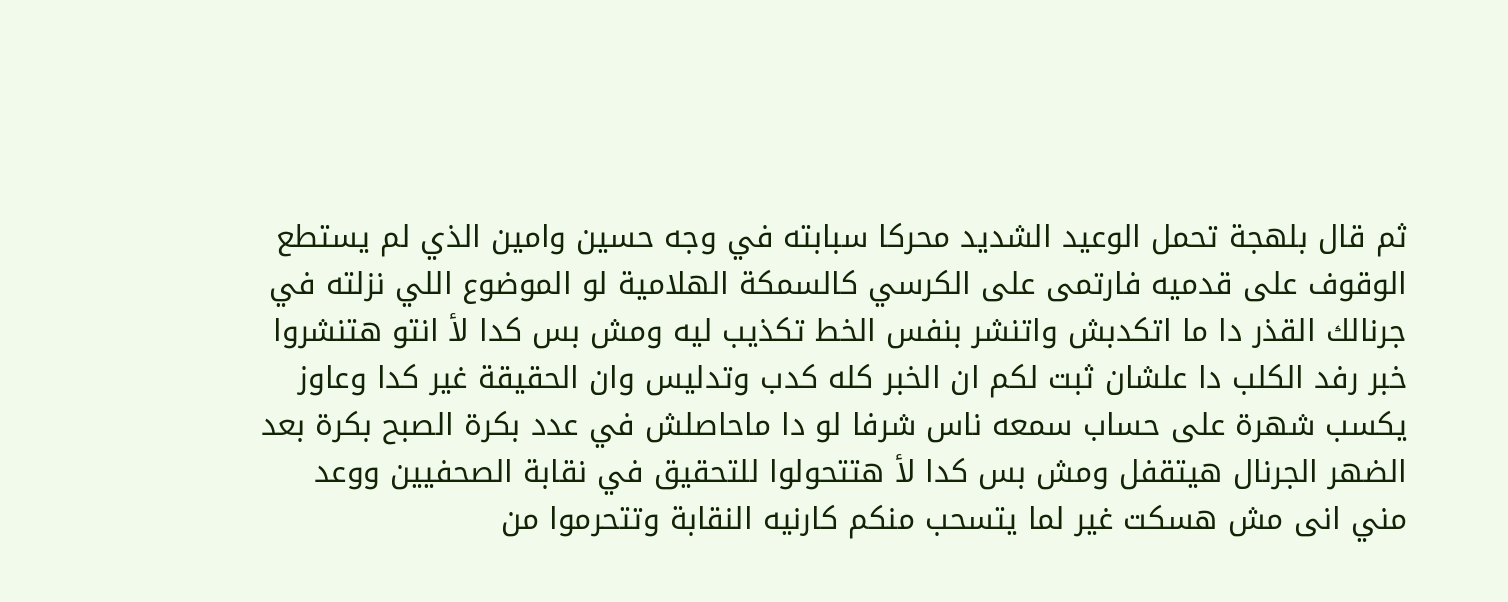ثم قال بلهجة تحمل الوعيد الشديد محركا سبابته في وجه حسين وامين الذي لم يستطع الوقوف على قدميه فارتمى على الكرسي كالسمكة الهلامية لو الموضوع اللي نزلته في جرنالك القذر دا ما اتكدبش واتنشر بنفس الخط تكذيب ليه ومش بس كدا لأ انتو هتنشروا خبر رفد الكلب دا علشان ثبت لكم ان الخبر كله كدب وتدليس وان الحقيقة غير كدا وعاوز يكسب شهرة على حساب سمعه ناس شرفا لو دا ماحاصلش في عدد بكرة الصبح بكرة بعد الضهر الجرنال هيتقفل ومش بس كدا لأ هتتحولوا للتحقيق في نقابة الصحفيين ووعد مني انى مش هسكت غير لما يتسحب منكم كارنيه النقابة وتتحرموا من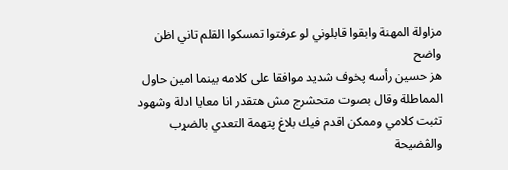مزاولة المهنة وابقوا قابلوني لو عرفتوا تمسكوا القلم تاني اظن واضح
هز حسين رأسه پخوف شديد موافقا على كلامه بينما امين حاول المماطلة وقال بصوت متحشرج مش هتقدر انا معايا ادلة وشهود تثبت كلامي وممكن اقدم فيك بلاغ پتهمة التعدي بالضړب والڤضيحة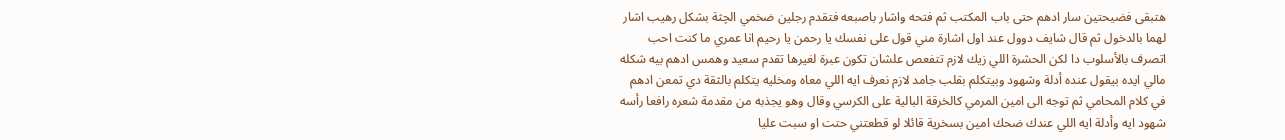هتبقى فضيحتين سار ادهم حتى باب المكتب ثم فتحه واشار باصبعه فتقدم رجلين ضخمي الچثة بشكل رهيب اشار لهما بالدخول ثم قال شايف دوول عند اول اشارة مني قول على نفسك يا رحمن يا رحيم انا عمري ما كنت احب اتصرف بالأسلوب دا لكن الحشرة اللي زيك لازم تتفعص علشان تكون عبرة لغيرها تقدم سعيد وهمس ادهم بيه شكله مالي ايده بيقول عنده أدلة وشهود وبيتكلم بقلب جامد لازم نعرف ايه اللي معاه ومخليه يتكلم بالثقة دي تمعن ادهم في كلام المحامي ثم توجه الى امين المرمي كالخرقة البالية على الكرسي وقال وهو يجذبه من مقدمة شعره رافعا رأسه شهود ايه وأدلة ايه اللي عندك ضحك امين بسخرية قائلا لو قطعتني حتت او سبت عليا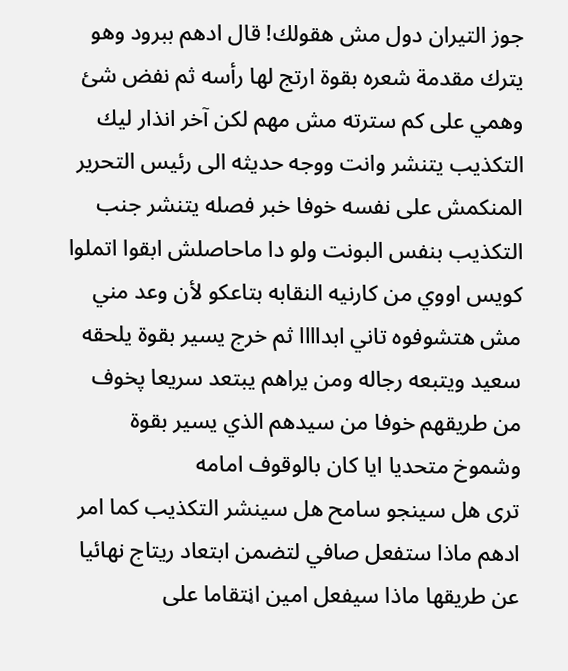جوز التيران دول مش هقولك! قال ادهم ببرود وهو يترك مقدمة شعره بقوة ارتج لها رأسه ثم نفض شئ وهمي على كم سترته مش مهم لكن آخر انذار ليك التكذيب يتنشر وانت ووجه حديثه الى رئيس التحرير المنكمش على نفسه خوفا خبر فصله يتنشر جنب التكذيب بنفس البونت ولو دا ماحاصلش ابقوا اتملوا كويس اووي من كارنيه النقابه بتاعكو لأن وعد مني مش هتشوفوه تاني ابداااا ثم خرج يسير بقوة يلحقه سعيد ويتبعه رجاله ومن يراهم يبتعد سريعا پخوف من طريقهم خوفا من سيدهم الذي يسير بقوة وشموخ متحديا ايا كان بالوقوف امامه
ترى هل سينجو سامح هل سينشر التكذيب كما امر ادهم ماذا ستفعل صافي لتضمن ابتعاد ريتاج نهائيا عن طريقها ماذا سيفعل امين اڼتقاما على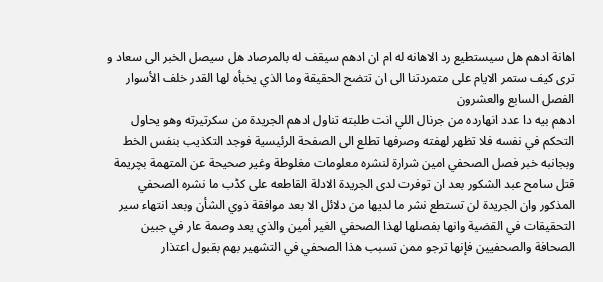اهانة ادهم هل سيستطيع رد الاهانه له ام ان ادهم سيقف له بالمرصاد هل سيصل الخبر الى سعاد و ترى كيف ستمر الايام على متمردتنا الى ان تتضح الحقيقة وما الذي يخبأه لها القدر خلف الأسوار
الفصل السابع والعشرون
ادهم بيه دا عدد انهارده من جرنال اللي انت طلبته تناول ادهم الجريدة من سكرتيرته وهو يحاول التحكم في نفسه فلا تظهر لهفته وصرفها تطلع الى الصفحة الرئيسية فوجد التكذيب بنفس الخط وبجانبه خبر فصل الصحفي امين شرارة لنشره معلومات مغلوطة وغير صحيحة عن المتهمة بچريمة قتل سامح عبد الشكور بعد ان توفرت لدى الجريدة الادلة القاطعه على كڈب ما نشره الصحفي المذكور وان الجريدة لن تستطع نشر ما لديها من دلائل الا بعد موافقة ذوي الشأن وبعد انتهاء سير التحقيقات في القضية وانها بفصلها لهذا الصحفي الغير أمين والذي يعد وصمة عار في جبين الصحافة والصحفيين فإنها ترجو ممن تسبب هذا الصحفي في التشهير بهم بقبول اعتذار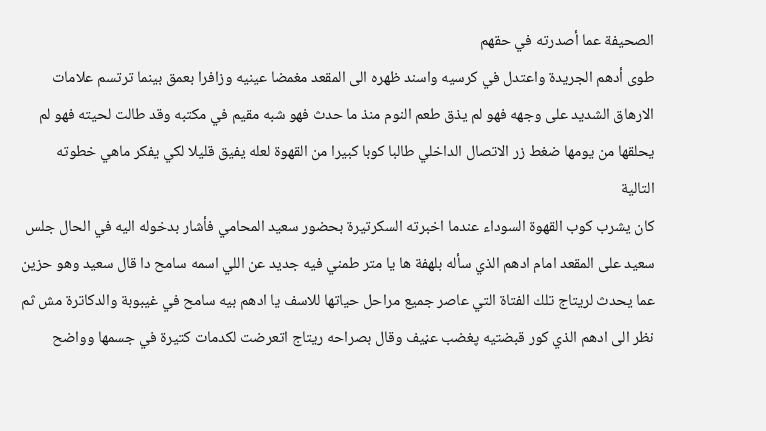الصحيفة عما أصدرته في حقهم
طوى أدهم الجريدة واعتدل في كرسيه واسند ظهره الى المقعد مغمضا عينيه وزافرا بعمق بينما ترتسم علامات الارهاق الشديد على وجهه فهو لم يذق طعم النوم منذ ما حدث فهو شبه مقيم في مكتبه وقد طالت لحيته فهو لم يحلقها من يومها ضغط زر الاتصال الداخلي طالبا كوبا كبيرا من القهوة لعله يفيق قليلا لكي يفكر ماهي خطوته التالية
كان يشرب كوب القهوة السوداء عندما اخبرته السكرتيرة بحضور سعيد المحامي فأشار بدخوله اليه في الحال جلس سعيد على المقعد امام ادهم الذي سأله بلهفة ها يا متر طمني فيه جديد عن اللي اسمه سامح دا قال سعيد وهو حزين عما يحدث لريتاج تلك الفتاة التي عاصر جميع مراحل حياتها للاسف يا ادهم بيه سامح في غيبوبة والدكاترة مش ثم نظر الى ادهم الذي كور قبضتيه پغضب عڼيف وقال بصراحه ريتاج اتعرضت لكدمات كتيرة في جسمها وواضح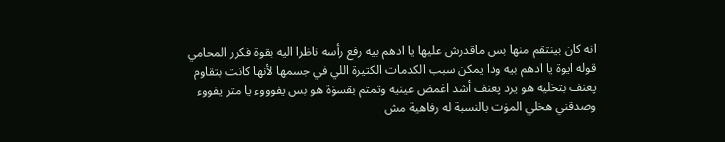انه كان بينتقم منها بس ماقدرش عليها يا ادهم بيه رفع رأسه ناظرا اليه بقوة فكرر المحامي قوله ايوة يا ادهم بيه ودا يمكن سبب الكدمات الكتيرة اللي في جسمها لأنها كانت بتقاوم پعنف بتخليه هو يرد پعنف أشد اغمض عينيه وتمتم بقسۏة هو بس يفوووء يا متر يفووء وصدقني هخلي المۏت بالنسبة له رفاهية مش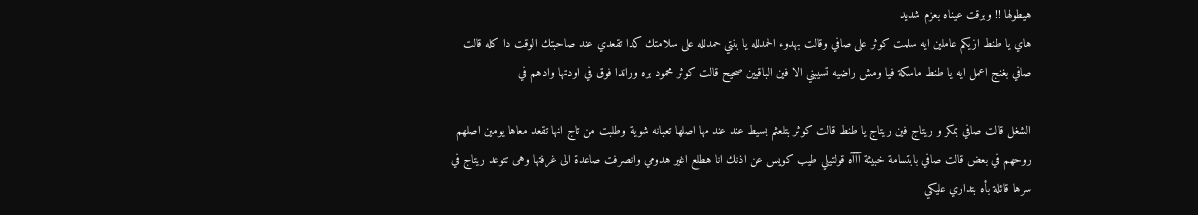هيطولها !! وبرقت عيناه بعزم شديد
هاي يا طنط ازيكم عاملين ايه سلمت كوثر على صافي وقالت بهدوء الحمدلله يا بنتي حمدلله على سلامتك كدا تقعدي عند صاحبتك الوقت دا كله قالت صافي بغنج اعمل ايه يا طنط ماسكة فيا ومش راضيه تسيبني الا فين الباقيين صحيح قالت كوثر محمود بره وراندا فوق في اودتها وادهم في

الشغل قالت صافي بمكر و ريتاج فين ريتاج يا طنط قالت كوثر بتلعثم بسيط عند عند مها اصلها تعبانه شوية وطلبت من تاج انها تقعد معاها يومين اصلهم روحهم في بعض قالت صافي بابتسامة خبيثة آآآه قولتيلي طيب كويس عن اذنك انا هطلع اغير هدومي وانصرفت صاعدة الى غرفتها وهى تتوعد ريتاج في سرها قائلة بأه بتداري عليكي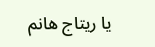يا ريتاج هانم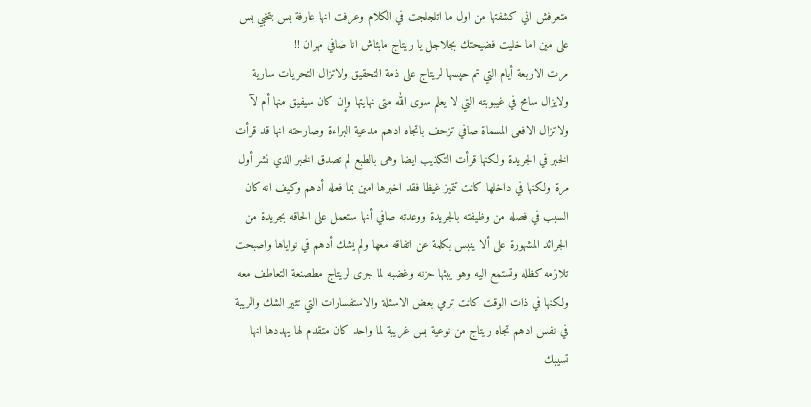متعرفش اني كشفتها من اول ما اتلجلجت في الكلام وعرفت انها عارفة بس بتخبي بس على مين اما خليت فضيحتك بجلاجل يا ريتاج مابئاش انا صافي مهران !!
مرت الاربعة أيام التي تم حپسها لريتاج على ذمة التحقيق ولاتزال التحريات سارية ولايزال سامح في غيبوبته التي لا يعلم سوى الله متى نهايتها وإن كان سيفيق منها أم لآ ولاتزال الافعى المسماة صافي تزحف باتجاه ادهم مدعية البراءة وصارحته انها قد قرأت الخبر في الجريدة ولكنها قرأت التكذيب ايضا وهى بالطبع لم تصدق الخبر الذي نشر أول مرة ولكنها في داخلها كانت تتميز غيظا فقد اخبرها امين بما فعله أدهم وكيف انه كان السبب في فصله من وظيفته بالجريدة ووعدته صافي أنها ستعمل على الحاقه بجريدة من الجرائد المشهورة على ألا ينبس بكلمة عن اتفاقه معها ولم يشك أدهم في نواياها واصبحت تلازمه كظله وتستمع اليه وهو يبثها حزنه وغضبه لما جرى لريتاج مطصنعة التعاطف معه ولكنها في ذات الوقت كانت ترمي بعض الاسئلة والاستفسارات التي تثير الشك والريبة في نفس ادهم تجاه ريتاج من نوعية بس غريبة لما واحد كان متقدم لها يهددها انها تسيبك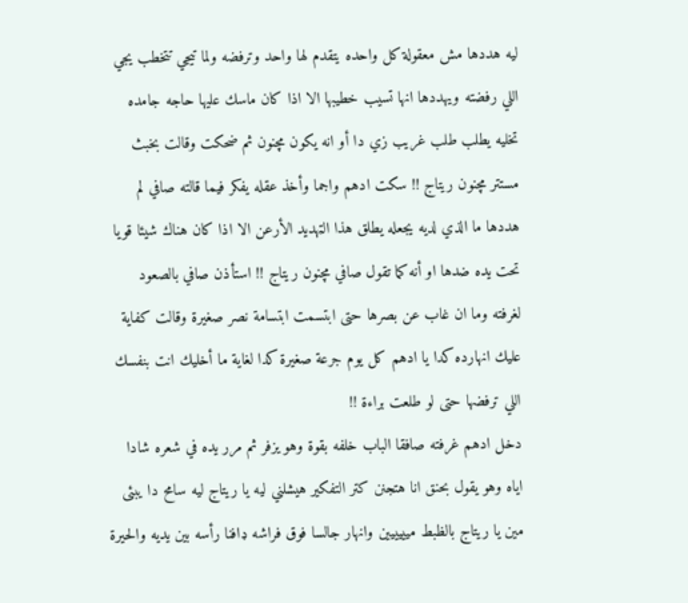ليه هددها مش معقولة كل واحده يتقدم لها واحد وترفضه ولما تيجي تتخطب يجي
اللي رفضته ويهددها انها تسيب خطيبها الا اذا كان ماسك عليها حاجه جامده تخليه يطلب طلب غريب زي دا أو انه يكون مچنون ثم ضحكت وقالت بخبث مستتر مچنون ريتاج !! سكت ادهم واجما وأخذ عقله يفكر فيما قالته صافي لم هددها ما الذي لديه يجعله يطلق هذا الټهديد الأرعن الا اذا كان هناك شيئا قويا تحت يده ضدها او أنه كما تقول صافي مچنون ريتاج !! استأذن صافي بالصعود لغرفته وما ان غاب عن بصرها حتى ابتسمت ابتسامة نصر صغيرة وقالت كفاية عليك انهارده كدا يا ادهم كل يوم جرعة صغيرة كدا لغاية ما أخليك انت بنفسك اللي ترفضها حتى لو طلعت براءة !!
دخل ادهم غرفته صافقا الباب خلفه بقوة وهو يزفر ثم مرر يده في شعره شادا اياه وهو يقول بحنق انا هتجنن كتر التفكير هيشلني ليه يا ريتاج ليه سامح دا يبئى مين يا ريتاج بالظبط ميييييين وانهار جالسا فوق فراشه ډافنا رأسه بين يديه والحيرة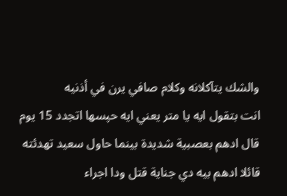والشك يتآكلانه وكلام صافي يرن في أذنيه
انت بتقول ايه يا متر يعني ايه حپسها اتجدد 15 يوم قال ادهم بعصبية شديدة بينما حاول سعيد تهدئته قائلا ادهم بيه دي جناية قتل ودا اجراء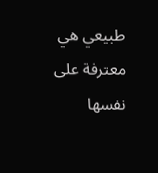طبيعي هي معترفة على نفسها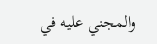والمجني عليه في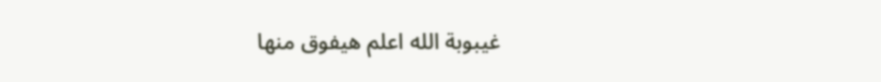غيبوبة الله اعلم هيفوق منها